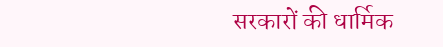सरकारों की धार्मिक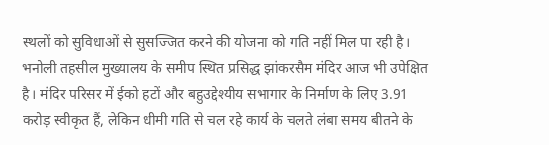स्थलों को सुविधाओं से सुसज्जित करने की योजना को गति नहीं मिल पा रही है। भनोली तहसील मुख्यालय के समीप स्थित प्रसिद्ध झांकरसैम मंदिर आज भी उपेक्षित है। मंदिर परिसर में ईको हटों और बहुउद्देश्यीय सभागार के निर्माण के लिए 3.91 करोड़ स्वीकृत हैं, लेकिन धीमी गति से चल रहे कार्य के चलते लंबा समय बीतने के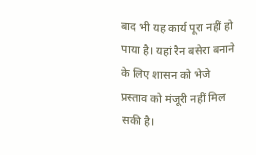बाद भी यह कार्य पूरा नहीं हो पाया है। यहां रैन बसेरा बनाने के लिए शासन को भेजे प्रस्ताव को मंजूरी नहीं मिल सकी है।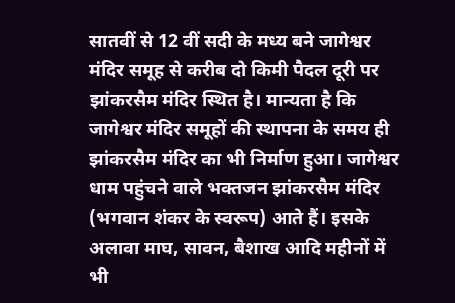सातवीं से 12 वीं सदी के मध्य बने जागेश्वर मंदिर समूह से करीब दो किमी पैदल दूरी पर झांकरसैम मंदिर स्थित है। मान्यता है कि जागेश्वर मंदिर समूहों की स्थापना के समय ही झांकरसैम मंदिर का भी निर्माण हुआ। जागेश्वर धाम पहुंचने वाले भक्तजन झांकरसैम मंदिर (भगवान शंकर के स्वरूप) आते हैं। इसके अलावा माघ, सावन, बैशाख आदि महीनों में भी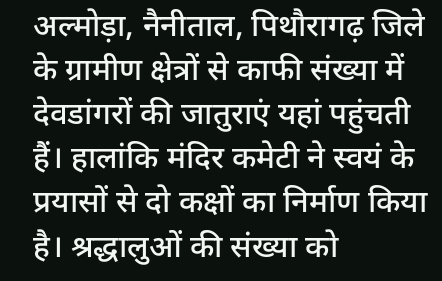अल्मोड़ा, नैनीताल, पिथौरागढ़ जिले के ग्रामीण क्षेत्रों से काफी संख्या में देवडांगरों की जातुराएं यहां पहुंचती हैं। हालांकि मंदिर कमेटी ने स्वयं के प्रयासों से दो कक्षों का निर्माण किया है। श्रद्धालुओं की संख्या को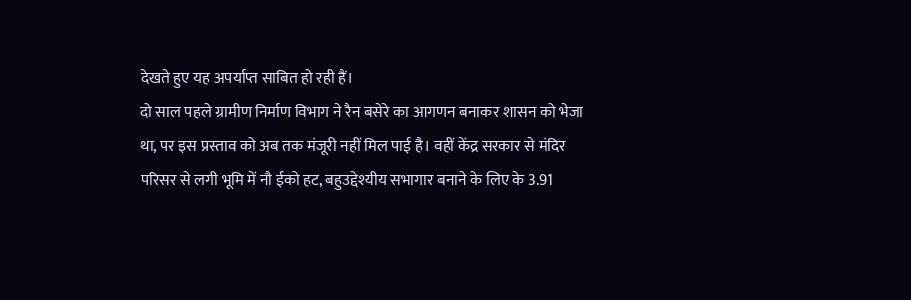देखते हुए यह अपर्याप्त साबित हो रही हैं।
दो साल पहले ग्रामीण निर्माण विभाग ने रैन बसेरे का आगणन बनाकर शासन को भेजा था, पर इस प्रस्ताव को अब तक मंजूरी नहीं मिल पाई है। वहीं केंद्र सरकार से मंदिर परिसर से लगी भूमि में नौ ईको हट, बहुउद्देश्यीय सभागार बनाने के लिए के 3.91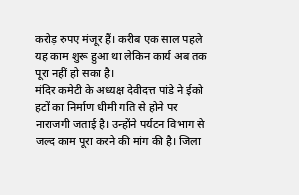करोड़ रुपए मंजूर हैं। करीब एक साल पहले यह काम शुरू हुआ था लेकिन कार्य अब तक पूरा नहीं हो सका है।
मंदिर कमेटी के अध्यक्ष देवीदत्त पांडे ने ईको हटों का निर्माण धीमी गति से होने पर नाराजगी जताई है। उन्होंने पर्यटन विभाग से जल्द काम पूरा करने की मांग की है। जिला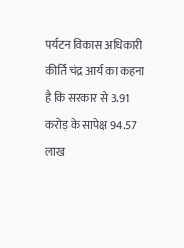पर्यटन विकास अधिकारी कीर्ति चंद्र आर्य का कहना है कि सरकार से 3.91 करोड़ के सापेक्ष 94.57 लाख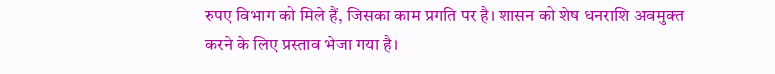रुपए विभाग को मिले हैं, जिसका काम प्रगति पर है। शासन को शेष धनराशि अवमुक्त करने के लिए प्रस्ताव भेजा गया है।